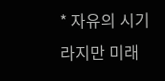* 자유의 시기라지만 미래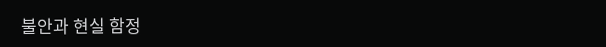불안과 현실 함정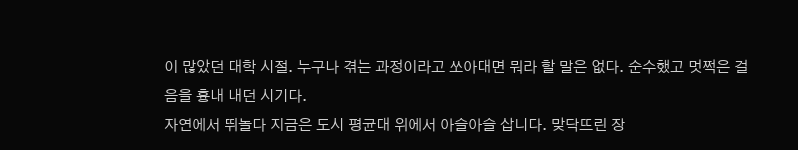이 많았던 대학 시절. 누구나 겪는 과정이라고 쏘아대면 뭐라 할 말은 없다. 순수했고 멋쩍은 걸음을 흉내 내던 시기다.
자연에서 뛰놀다 지금은 도시 평균대 위에서 아슬아슬 삽니다. 맞닥뜨린 장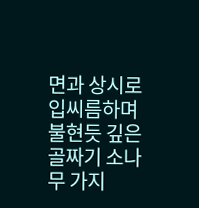면과 상시로 입씨름하며 불현듯 깊은 골짜기 소나무 가지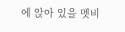에 앉아 있을 멧비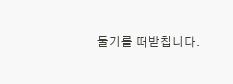둘기를 떠받칩니다.